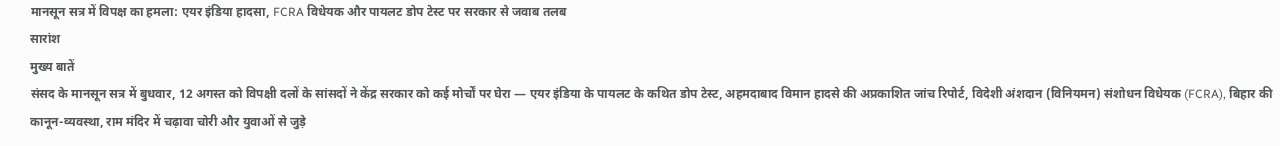मानसून सत्र में विपक्ष का हमला: एयर इंडिया हादसा, FCRA विधेयक और पायलट डोप टेस्ट पर सरकार से जवाब तलब
सारांश
मुख्य बातें
संसद के मानसून सत्र में बुधवार, 12 अगस्त को विपक्षी दलों के सांसदों ने केंद्र सरकार को कई मोर्चों पर घेरा — एयर इंडिया के पायलट के कथित डोप टेस्ट, अहमदाबाद विमान हादसे की अप्रकाशित जांच रिपोर्ट, विदेशी अंशदान (विनियमन) संशोधन विधेयक (FCRA), बिहार की कानून-व्यवस्था, राम मंदिर में चढ़ावा चोरी और युवाओं से जुड़े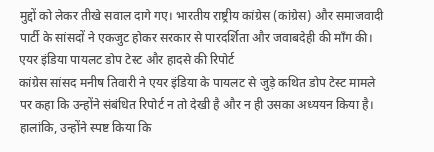मुद्दों को लेकर तीखे सवाल दागे गए। भारतीय राष्ट्रीय कांग्रेस (कांग्रेस) और समाजवादी पार्टी के सांसदों ने एकजुट होकर सरकार से पारदर्शिता और जवाबदेही की माँग की।
एयर इंडिया पायलट डोप टेस्ट और हादसे की रिपोर्ट
कांग्रेस सांसद मनीष तिवारी ने एयर इंडिया के पायलट से जुड़े कथित डोप टेस्ट मामले पर कहा कि उन्होंने संबंधित रिपोर्ट न तो देखी है और न ही उसका अध्ययन किया है। हालांकि, उन्होंने स्पष्ट किया कि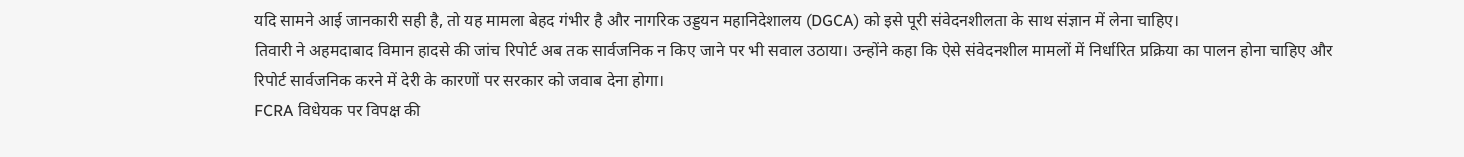यदि सामने आई जानकारी सही है, तो यह मामला बेहद गंभीर है और नागरिक उड्डयन महानिदेशालय (DGCA) को इसे पूरी संवेदनशीलता के साथ संज्ञान में लेना चाहिए।
तिवारी ने अहमदाबाद विमान हादसे की जांच रिपोर्ट अब तक सार्वजनिक न किए जाने पर भी सवाल उठाया। उन्होंने कहा कि ऐसे संवेदनशील मामलों में निर्धारित प्रक्रिया का पालन होना चाहिए और रिपोर्ट सार्वजनिक करने में देरी के कारणों पर सरकार को जवाब देना होगा।
FCRA विधेयक पर विपक्ष की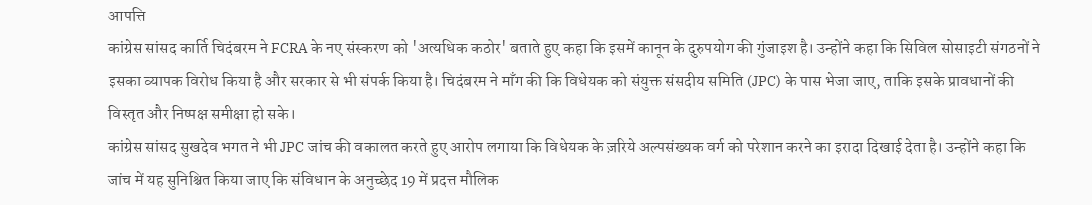आपत्ति
कांग्रेस सांसद कार्ति चिदंबरम ने FCRA के नए संस्करण को 'अत्यधिक कठोर' बताते हुए कहा कि इसमें कानून के दुरुपयोग की गुंजाइश है। उन्होंने कहा कि सिविल सोसाइटी संगठनों ने इसका व्यापक विरोध किया है और सरकार से भी संपर्क किया है। चिदंबरम ने माँग की कि विधेयक को संयुक्त संसदीय समिति (JPC) के पास भेजा जाए, ताकि इसके प्रावधानों की विस्तृत और निष्पक्ष समीक्षा हो सके।
कांग्रेस सांसद सुखदेव भगत ने भी JPC जांच की वकालत करते हुए आरोप लगाया कि विधेयक के ज़रिये अल्पसंख्यक वर्ग को परेशान करने का इरादा दिखाई देता है। उन्होंने कहा कि जांच में यह सुनिश्चित किया जाए कि संविधान के अनुच्छेद 19 में प्रदत्त मौलिक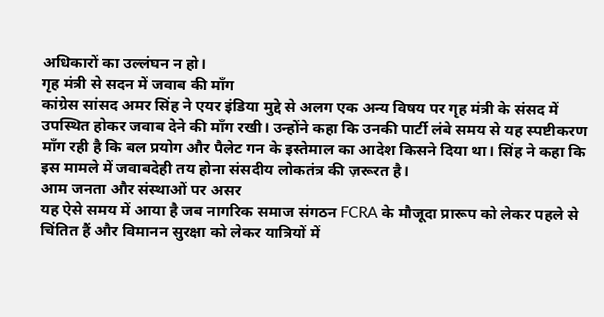अधिकारों का उल्लंघन न हो।
गृह मंत्री से सदन में जवाब की माँग
कांग्रेस सांसद अमर सिंह ने एयर इंडिया मुद्दे से अलग एक अन्य विषय पर गृह मंत्री के संसद में उपस्थित होकर जवाब देने की माँग रखी। उन्होंने कहा कि उनकी पार्टी लंबे समय से यह स्पष्टीकरण माँग रही है कि बल प्रयोग और पैलेट गन के इस्तेमाल का आदेश किसने दिया था। सिंह ने कहा कि इस मामले में जवाबदेही तय होना संसदीय लोकतंत्र की ज़रूरत है।
आम जनता और संस्थाओं पर असर
यह ऐसे समय में आया है जब नागरिक समाज संगठन FCRA के मौजूदा प्रारूप को लेकर पहले से चिंतित हैं और विमानन सुरक्षा को लेकर यात्रियों में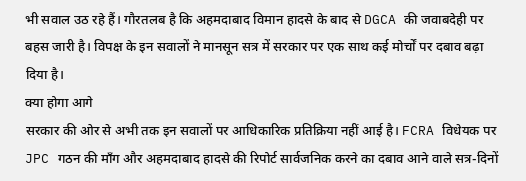भी सवाल उठ रहे हैं। गौरतलब है कि अहमदाबाद विमान हादसे के बाद से DGCA की जवाबदेही पर बहस जारी है। विपक्ष के इन सवालों ने मानसून सत्र में सरकार पर एक साथ कई मोर्चों पर दबाव बढ़ा दिया है।
क्या होगा आगे
सरकार की ओर से अभी तक इन सवालों पर आधिकारिक प्रतिक्रिया नहीं आई है। FCRA विधेयक पर JPC गठन की माँग और अहमदाबाद हादसे की रिपोर्ट सार्वजनिक करने का दबाव आने वाले सत्र-दिनों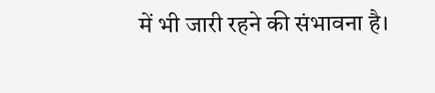में भी जारी रहने की संभावना है।